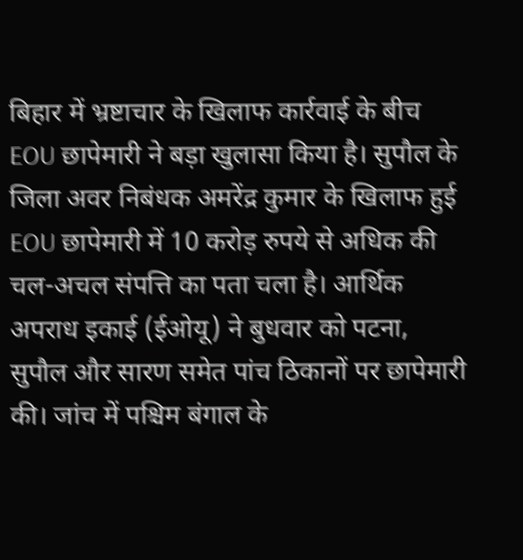बिहार में भ्रष्टाचार के खिलाफ कार्रवाई के बीच EOU छापेमारी ने बड़ा खुलासा किया है। सुपौल के जिला अवर निबंधक अमरेंद्र कुमार के खिलाफ हुई EOU छापेमारी में 10 करोड़ रुपये से अधिक की चल-अचल संपत्ति का पता चला है। आर्थिक अपराध इकाई (ईओयू) ने बुधवार को पटना, सुपौल और सारण समेत पांच ठिकानों पर छापेमारी की। जांच में पश्चिम बंगाल के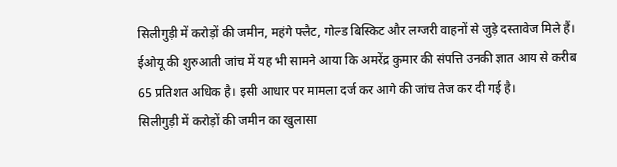सिलीगुड़ी में करोड़ों की जमीन, महंगे फ्लैट, गोल्ड बिस्किट और लग्जरी वाहनों से जुड़े दस्तावेज मिले हैं।
ईओयू की शुरुआती जांच में यह भी सामने आया कि अमरेंद्र कुमार की संपत्ति उनकी ज्ञात आय से करीब 65 प्रतिशत अधिक है। इसी आधार पर मामला दर्ज कर आगे की जांच तेज कर दी गई है।
सिलीगुड़ी में करोड़ों की जमीन का खुलासा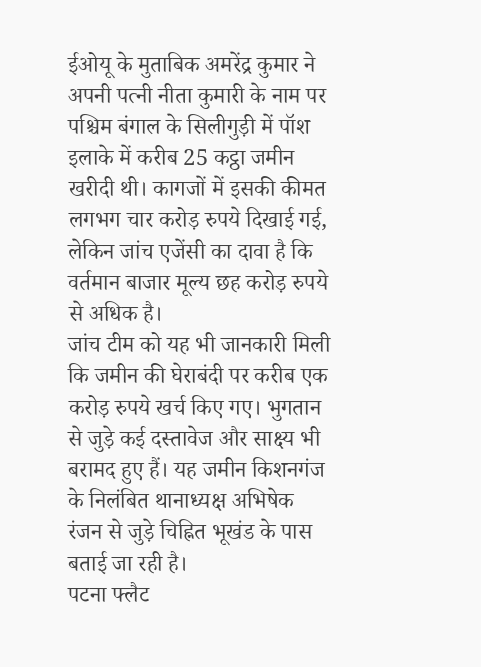ईओयू के मुताबिक अमरेंद्र कुमार ने अपनी पत्नी नीता कुमारी के नाम पर पश्चिम बंगाल के सिलीगुड़ी में पॉश इलाके में करीब 25 कट्ठा जमीन खरीदी थी। कागजों में इसकी कीमत लगभग चार करोड़ रुपये दिखाई गई, लेकिन जांच एजेंसी का दावा है कि वर्तमान बाजार मूल्य छह करोड़ रुपये से अधिक है।
जांच टीम को यह भी जानकारी मिली कि जमीन की घेराबंदी पर करीब एक करोड़ रुपये खर्च किए गए। भुगतान से जुड़े कई दस्तावेज और साक्ष्य भी बरामद हुए हैं। यह जमीन किशनगंज के निलंबित थानाध्यक्ष अभिषेक रंजन से जुड़े चिह्नित भूखंड के पास बताई जा रही है।
पटना फ्लैट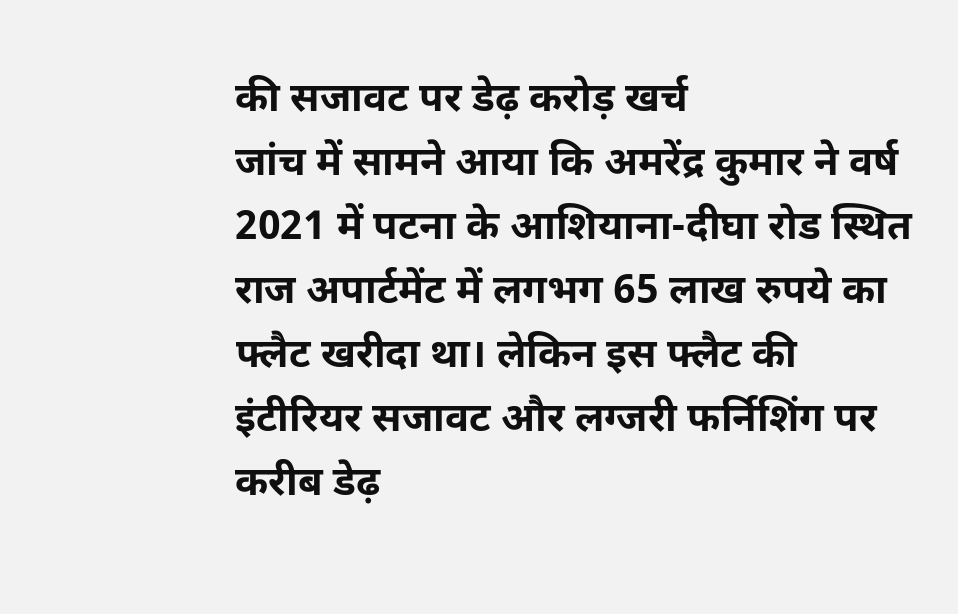की सजावट पर डेढ़ करोड़ खर्च
जांच में सामने आया कि अमरेंद्र कुमार ने वर्ष 2021 में पटना के आशियाना-दीघा रोड स्थित राज अपार्टमेंट में लगभग 65 लाख रुपये का फ्लैट खरीदा था। लेकिन इस फ्लैट की इंटीरियर सजावट और लग्जरी फर्निशिंग पर करीब डेढ़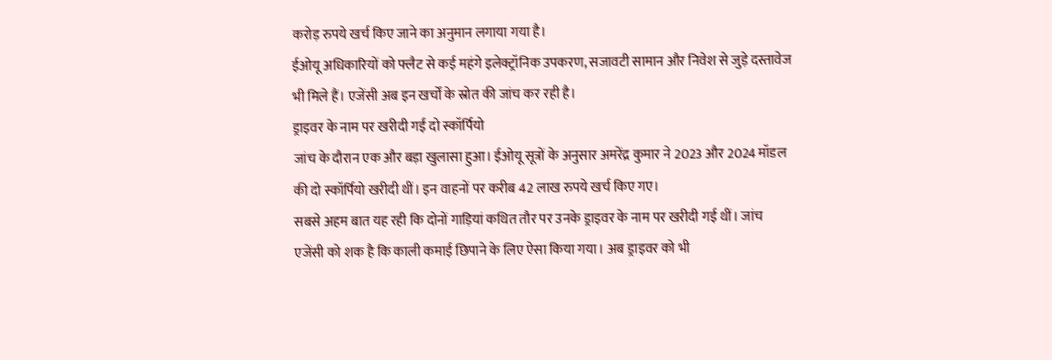करोड़ रुपये खर्च किए जाने का अनुमान लगाया गया है।
ईओयू अधिकारियों को फ्लैट से कई महंगे इलेक्ट्रॉनिक उपकरण, सजावटी सामान और निवेश से जुड़े दस्तावेज भी मिले हैं। एजेंसी अब इन खर्चों के स्रोत की जांच कर रही है।
ड्राइवर के नाम पर खरीदी गईं दो स्कॉर्पियो
जांच के दौरान एक और बड़ा खुलासा हुआ। ईओयू सूत्रों के अनुसार अमरेंद्र कुमार ने 2023 और 2024 मॉडल की दो स्कॉर्पियो खरीदी थीं। इन वाहनों पर करीब 42 लाख रुपये खर्च किए गए।
सबसे अहम बात यह रही कि दोनों गाड़ियां कथित तौर पर उनके ड्राइवर के नाम पर खरीदी गई थीं। जांच एजेंसी को शक है कि काली कमाई छिपाने के लिए ऐसा किया गया। अब ड्राइवर को भी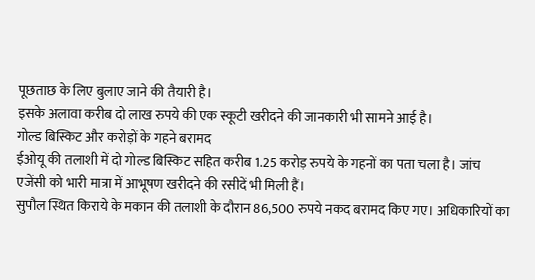पूछताछ के लिए बुलाए जाने की तैयारी है।
इसके अलावा करीब दो लाख रुपये की एक स्कूटी खरीदने की जानकारी भी सामने आई है।
गोल्ड बिस्किट और करोड़ों के गहने बरामद
ईओयू की तलाशी में दो गोल्ड बिस्किट सहित करीब 1.25 करोड़ रुपये के गहनों का पता चला है। जांच एजेंसी को भारी मात्रा में आभूषण खरीदने की रसीदें भी मिली हैं।
सुपौल स्थित किराये के मकान की तलाशी के दौरान 86,500 रुपये नकद बरामद किए गए। अधिकारियों का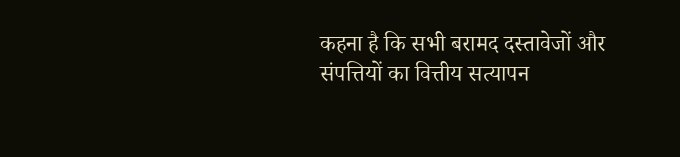कहना है कि सभी बरामद दस्तावेजों और संपत्तियों का वित्तीय सत्यापन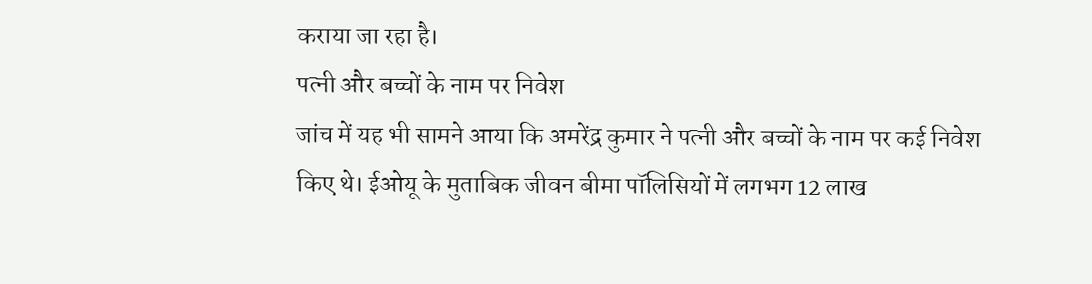कराया जा रहा है।
पत्नी और बच्चों के नाम पर निवेश
जांच में यह भी सामने आया कि अमरेंद्र कुमार ने पत्नी और बच्चों के नाम पर कई निवेश किए थे। ईओयू के मुताबिक जीवन बीमा पॉलिसियों में लगभग 12 लाख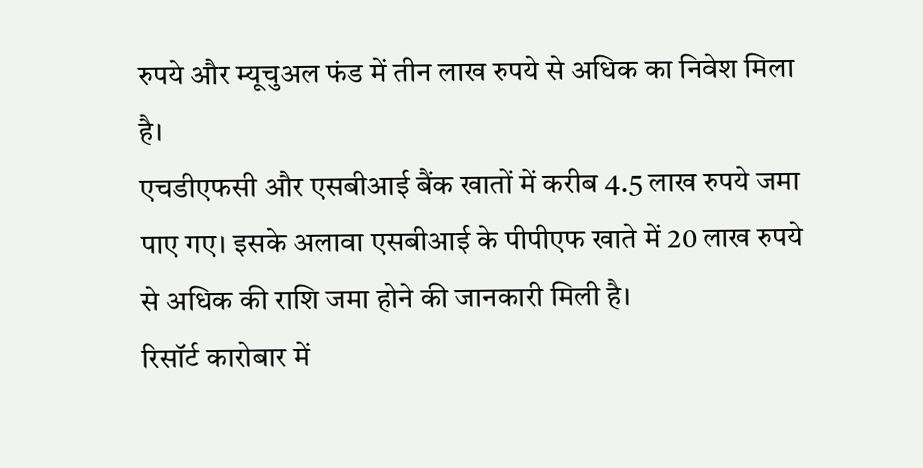रुपये और म्यूचुअल फंड में तीन लाख रुपये से अधिक का निवेश मिला है।
एचडीएफसी और एसबीआई बैंक खातों में करीब 4.5 लाख रुपये जमा पाए गए। इसके अलावा एसबीआई के पीपीएफ खाते में 20 लाख रुपये से अधिक की राशि जमा होने की जानकारी मिली है।
रिसॉर्ट कारोबार में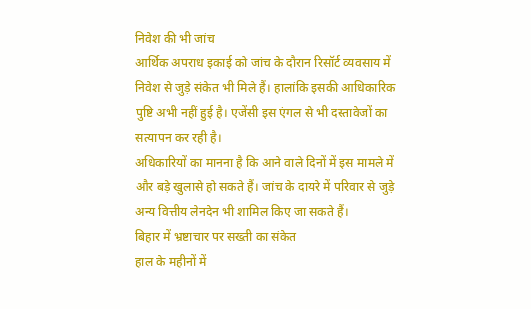निवेश की भी जांच
आर्थिक अपराध इकाई को जांच के दौरान रिसॉर्ट व्यवसाय में निवेश से जुड़े संकेत भी मिले हैं। हालांकि इसकी आधिकारिक पुष्टि अभी नहीं हुई है। एजेंसी इस एंगल से भी दस्तावेजों का सत्यापन कर रही है।
अधिकारियों का मानना है कि आने वाले दिनों में इस मामले में और बड़े खुलासे हो सकते हैं। जांच के दायरे में परिवार से जुड़े अन्य वित्तीय लेनदेन भी शामिल किए जा सकते हैं।
बिहार में भ्रष्टाचार पर सख्ती का संकेत
हाल के महीनों में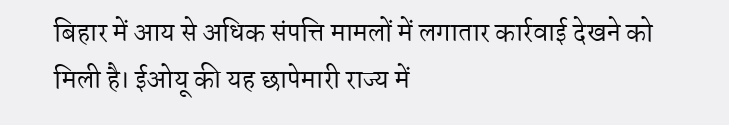बिहार में आय से अधिक संपत्ति मामलों में लगातार कार्रवाई देखने को मिली है। ईओयू की यह छापेमारी राज्य में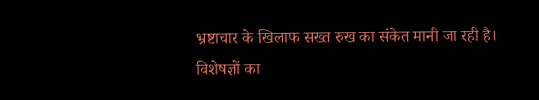भ्रष्टाचार के खिलाफ सख्त रुख का संकेत मानी जा रही है।
विशेषज्ञों का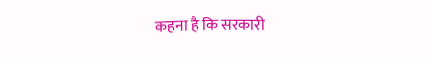कहना है कि सरकारी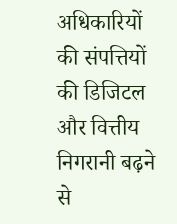अधिकारियों की संपत्तियों की डिजिटल और वित्तीय निगरानी बढ़ने से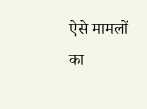ऐसे मामलों का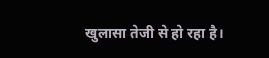खुलासा तेजी से हो रहा है।